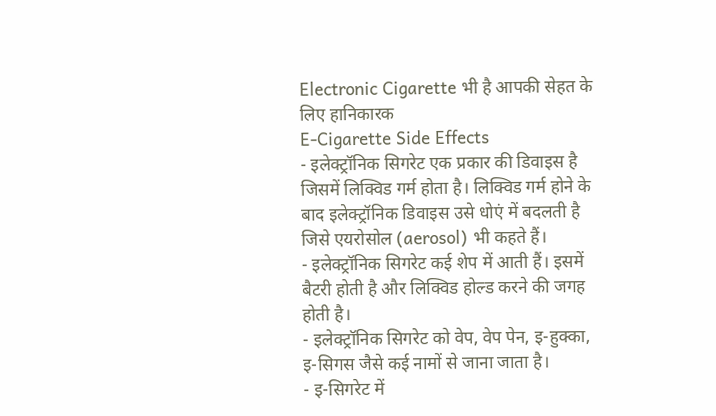Electronic Cigarette भी है आपकी सेहत के लिए हानिकारक
E-Cigarette Side Effects
- इलेक्ट्रॉनिक सिगरेट एक प्रकार की डिवाइस है जिसमें लिक्विड गर्म होता है। लिक्विड गर्म होने के बाद इलेक्ट्रॉनिक डिवाइस उसे धोएं में बदलती है जिसे एयरोसोल (aerosol) भी कहते हैं।
- इलेक्ट्रॉनिक सिगरेट कई शेप में आती हैं। इसमें बैटरी होती है और लिक्विड होल्ड करने की जगह होती है।
- इलेक्ट्रॉनिक सिगरेट को वेप, वेप पेन, इ-हुक्का, इ-सिगस जैसे कई नामों से जाना जाता है।
- इ-सिगरेट में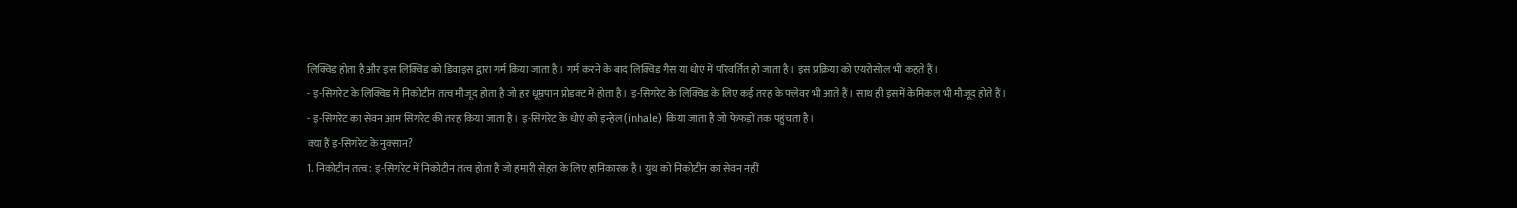लिक्विड होता है और इस लिक्विड को डिवाइस द्वारा गर्म किया जाता है। गर्म करने के बाद लिक्विड गैस या धोएं में परिवर्तित हो जाता है। इस प्रक्रिया को एयरोसोल भी कहते हैं।
- इ-सिगरेट के लिक्विड में निकोटीन तत्व मौजूद होता है जो हर धूम्रपान प्रोडक्ट में होता है। इ-सिगरेट के लिक्विड के लिए कई तरह के फ्लेवर भी आते हैं। साथ ही इसमें केमिकल भी मौजूद होते हैं।
- इ-सिगरेट का सेवन आम सिगरेट की तरह किया जाता है। इ-सिगरेट के धोएं को इन्हेल (inhale) किया जाता है जो फेफड़ों तक पहुंचता है।
क्या हैं इ-सिगरेट के नुक्सान?
1. निकोटीन तत्व: इ-सिगरेट में निकोटीन तत्व होता है जो हमारी सेहत के लिए हानिकारक है। युथ को निकोटीन का सेवन नहीं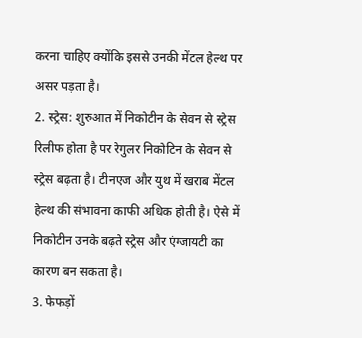करना चाहिए क्योंकि इससे उनकी मेंटल हेल्थ पर असर पड़ता है।
2. स्ट्रेस: शुरुआत में निकोटीन के सेवन से स्ट्रेस रिलीफ होता है पर रेगुलर निकोटिन के सेवन से स्ट्रेस बढ़ता है। टीनएज और युथ में खराब मेंटल हेल्थ की संभावना काफी अधिक होती है। ऐसे में निकोटीन उनके बढ़ते स्ट्रेस और एंग्जायटी का कारण बन सकता है।
3. फेफड़ों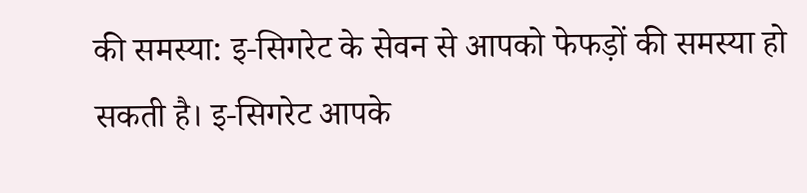की समस्या: इ-सिगरेट के सेवन से आपको फेफड़ों की समस्या हो सकती है। इ-सिगरेट आपके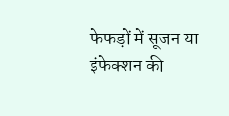फेफड़ों में सूजन या इंफेक्शन की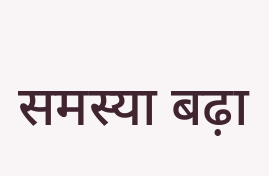समस्या बढ़ा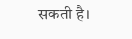सकती है।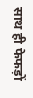साथ ही फेफड़ों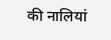की नालियां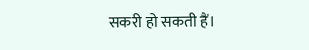सकरी हो सकती हैं।